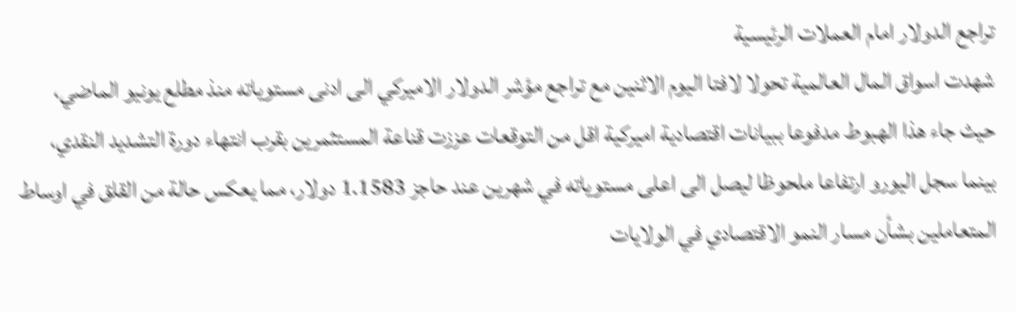تراجع الدولار امام العملات الرئيسية
شهدت اسواق المال العالمية تحولا لافتا اليوم الاثنين مع تراجع مؤشر الدولار الاميركي الى ادنى مستوياته منذ مطلع يونيو الماضي، حيث جاء هذا الهبوط مدفوعا ببيانات اقتصادية اميركية اقل من التوقعات عززت قناعة المستثمرين بقرب انتهاء دورة التشديد النقدي، بينما سجل اليورو ارتفاعا ملحوظا ليصل الى اعلى مستوياته في شهرين عند حاجز 1.1583 دولار، مما يعكس حالة من القلق في اوساط المتعاملين بشأن مسار النمو الاقتصادي في الولايات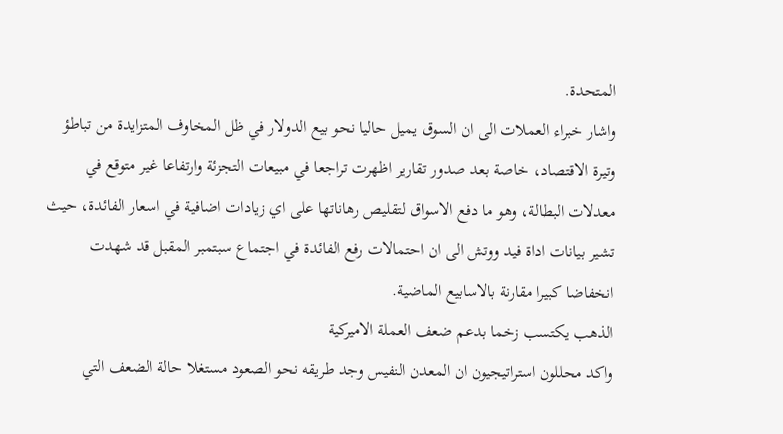المتحدة.
واشار خبراء العملات الى ان السوق يميل حاليا نحو بيع الدولار في ظل المخاوف المتزايدة من تباطؤ وتيرة الاقتصاد، خاصة بعد صدور تقارير اظهرت تراجعا في مبيعات التجزئة وارتفاعا غير متوقع في معدلات البطالة، وهو ما دفع الاسواق لتقليص رهاناتها على اي زيادات اضافية في اسعار الفائدة، حيث تشير بيانات اداة فيد ووتش الى ان احتمالات رفع الفائدة في اجتماع سبتمبر المقبل قد شهدت انخفاضا كبيرا مقارنة بالاسابيع الماضية.
الذهب يكتسب زخما بدعم ضعف العملة الاميركية
واكد محللون استراتيجيون ان المعدن النفيس وجد طريقه نحو الصعود مستغلا حالة الضعف التي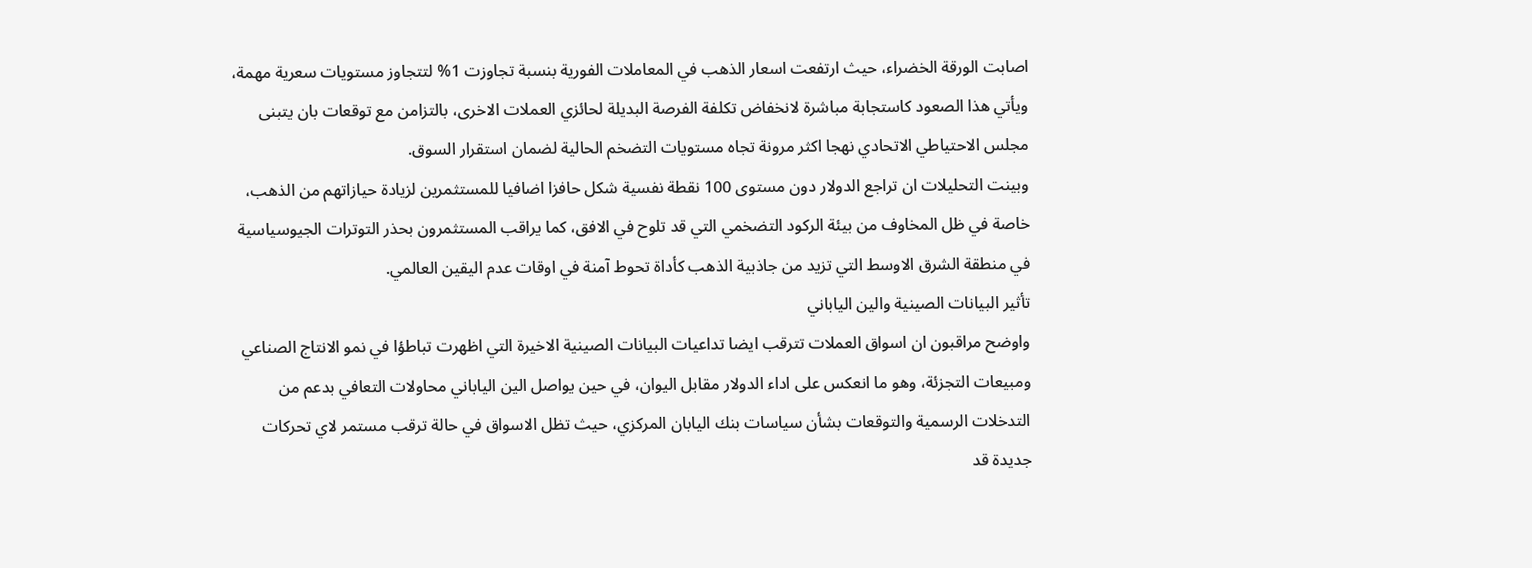اصابت الورقة الخضراء، حيث ارتفعت اسعار الذهب في المعاملات الفورية بنسبة تجاوزت 1% لتتجاوز مستويات سعرية مهمة، ويأتي هذا الصعود كاستجابة مباشرة لانخفاض تكلفة الفرصة البديلة لحائزي العملات الاخرى، بالتزامن مع توقعات بان يتبنى مجلس الاحتياطي الاتحادي نهجا اكثر مرونة تجاه مستويات التضخم الحالية لضمان استقرار السوق.
وبينت التحليلات ان تراجع الدولار دون مستوى 100 نقطة نفسية شكل حافزا اضافيا للمستثمرين لزيادة حيازاتهم من الذهب، خاصة في ظل المخاوف من بيئة الركود التضخمي التي قد تلوح في الافق، كما يراقب المستثمرون بحذر التوترات الجيوسياسية في منطقة الشرق الاوسط التي تزيد من جاذبية الذهب كأداة تحوط آمنة في اوقات عدم اليقين العالمي.
تأثير البيانات الصينية والين الياباني
واوضح مراقبون ان اسواق العملات تترقب ايضا تداعيات البيانات الصينية الاخيرة التي اظهرت تباطؤا في نمو الانتاج الصناعي ومبيعات التجزئة، وهو ما انعكس على اداء الدولار مقابل اليوان، في حين يواصل الين الياباني محاولات التعافي بدعم من التدخلات الرسمية والتوقعات بشأن سياسات بنك اليابان المركزي، حيث تظل الاسواق في حالة ترقب مستمر لاي تحركات جديدة قد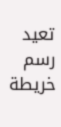تعيد رسم خريطة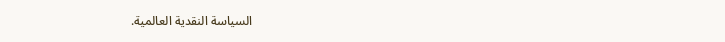السياسة النقدية العالمية.